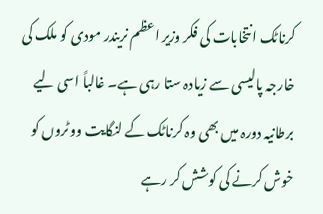کرناٹک انتخابات کی فکر وزیر اعظم نریندر مودی کو ملک کی خارجہ پالیسی سے زیادہ ستا رہی ہے۔ غالباً اسی لیے برطانیہ دورہ میں بھی وہ کرناٹک کے لنگایت ووٹروں کو خوش کرنے کی کوشش کر رہے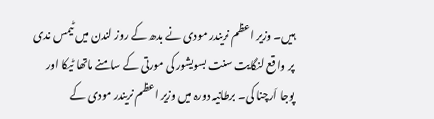ہیں۔ وزیر اعظم نریندر مودی نے بدھ کے روز لندن میں ٹیمس ندی پر واقع لنگایت سنت بسویشور کی مورتی کے سامنے ماتھا ٹیکا اور پوجا اَرچنا کی۔ برطانیہ دورہ میں وزیر اعظم نریندر مودی کے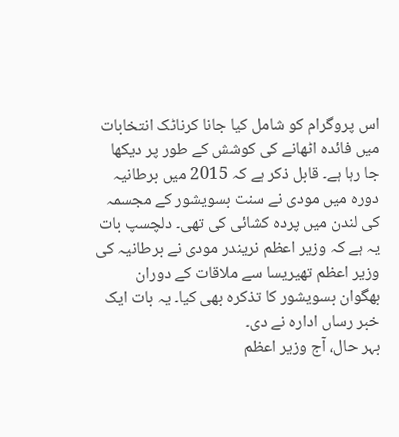اس پروگرام کو شامل کیا جانا کرناٹک انتخابات میں فائدہ اٹھانے کی کوشش کے طور پر دیکھا جا رہا ہے۔ قابل ذکر ہے کہ 2015 میں برطانیہ دورہ میں مودی نے سنت بسویشور کے مجسمہ کی لندن میں پردہ کشائی کی تھی۔ دلچسپ بات یہ ہے کہ وزیر اعظم نریندر مودی نے برطانیہ کی وزیر اعظم تھیریسا سے ملاقات کے دوران بھگوان بسویشور کا تذکرہ بھی کیا۔ یہ بات ایک خبر رساں ادارہ نے دی۔
بہر حال، آج وزیر اعظم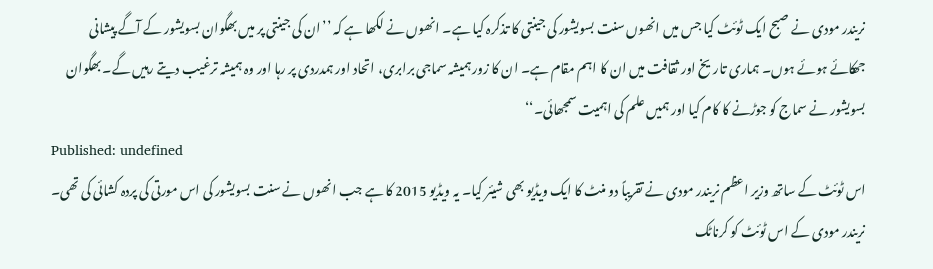نریندر مودی نے صبح ایک ٹوئٹ کیا جس میں انھوں سنت بسویشور کی جینتی کا تذکرہ کیا ہے۔ انھوں نے لکھا ہے کہ ’’ان کی جینتی پر میں بھگوان بسویشور کے آگے پیشانی جھکائے ہوئے ہوں۔ ہماری تاریخ اور ثقافت میں ان کا اہم مقام ہے۔ ان کا زور ہمیشہ سماجی برابری، اتحاد اور ہمدردی پر رہا اور وہ ہمیشہ ترغیب دیتے رہیں گے۔ بھگوان بسویشور نے سماج کو جوڑنے کا کام کیا اور ہمیں علم کی اہمیت سمجھائی۔‘‘
Published: undefined
اس ٹوئٹ کے ساتھ وزیر اعظم نریندر مودی نے تقریباً دو منٹ کا ایک ویڈیو بھی شیئر کیا۔ یہ ویڈیو 2015 کا ہے جب انھوں نے سنت بسویشور کی اس مورتی کی پردہ کشائی کی تھی۔ نریندر مودی کے اس ٹوئٹ کو کرناٹک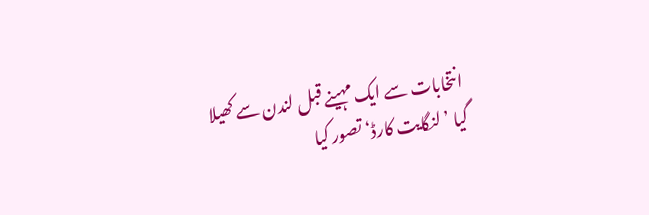انتخابات سے ایک مہینے قبل لندن سے کھیلا گیا ’لنگایت کارڈ‘ تصور کیا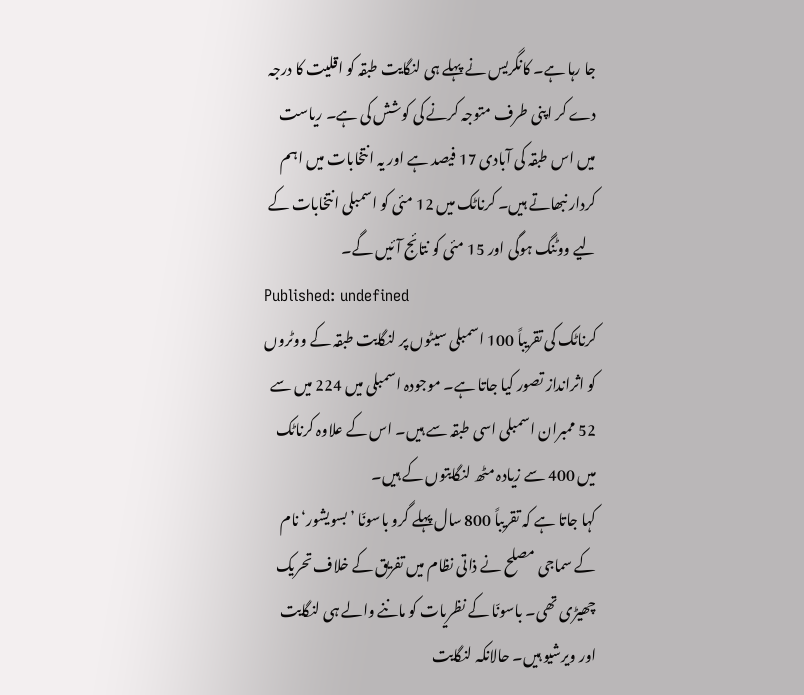جا رہا ہے۔ کانگریس نے پہلے ہی لنگایت طبقہ کو اقلیت کا درجہ دے کر اپنی طرف متوجہ کرنے کی کوشش کی ہے۔ ریاست میں اس طبقہ کی آبادی 17 فیصد ہے اور یہ انتخابات میں اہم کردار نبھاتے ہیں۔ کرناٹک میں 12 مئی کو اسمبلی انتخابات کے لیے ووٹنگ ہوگی اور 15 مئی کو نتائج آئیں گے۔
Published: undefined
کرناٹک کی تقریباً 100 اسمبلی سیٹوں پر لنگایت طبقہ کے ووٹروں کو اثرانداز تصور کیا جاتا ہے۔ موجودہ اسمبلی میں 224 میں سے 52 ممبران اسمبلی اسی طبقہ سے ہیں۔ اس کے علاوہ کرناٹک میں 400 سے زیادہ مٹھ لنگایتوں کے ہیں۔
کہا جاتا ہے کہ تقریباً 800 سال پہلے گرو باسونّا ’بسویشور‘ نام کے سماجی مصلح نے ذاتی نظام میں تفریق کے خلاف تحریک چھیڑی تھی۔ باسونّا کے نظریات کو ماننے والے ہی لنگایت اور ویرشیو ہیں۔ حالانکہ لنگایت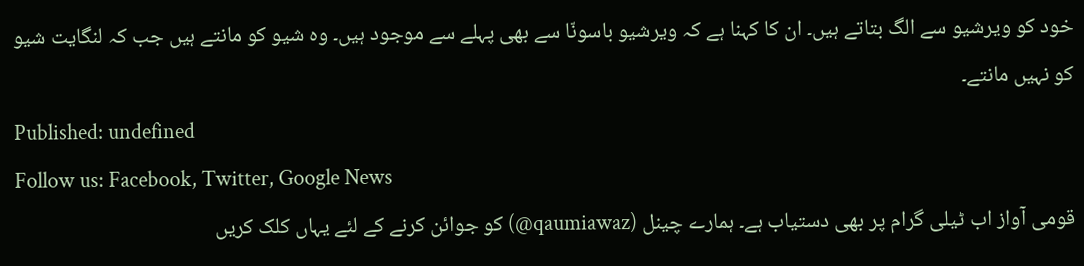خود کو ویرشیو سے الگ بتاتے ہیں۔ ان کا کہنا ہے کہ ویرشیو باسونّا سے بھی پہلے سے موجود ہیں۔ وہ شیو کو مانتے ہیں جب کہ لنگایت شیو کو نہیں مانتے۔
Published: undefined
Follow us: Facebook, Twitter, Google News
قومی آواز اب ٹیلی گرام پر بھی دستیاب ہے۔ ہمارے چینل (qaumiawaz@) کو جوائن کرنے کے لئے یہاں کلک کریں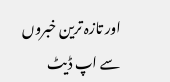اور تازہ ترین خبروں سے اپ ڈیٹ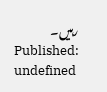رہیں۔
Published: undefined